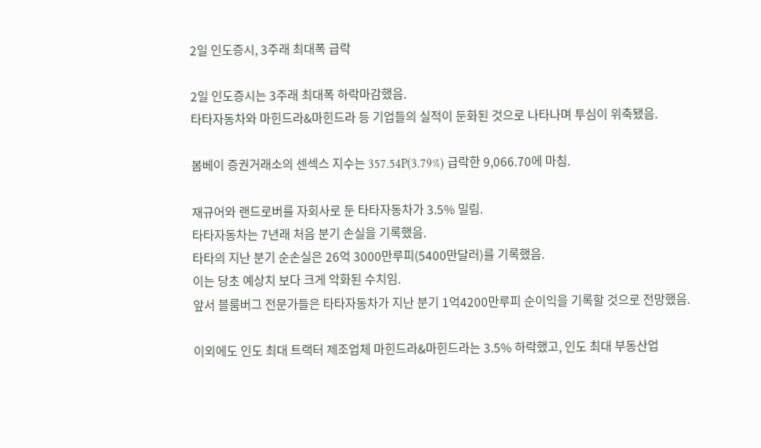2일 인도증시, 3주래 최대폭 급락

2일 인도증시는 3주래 최대폭 하락마감했음.
타타자동차와 마힌드라&마힌드라 등 기업들의 실적이 둔화된 것으로 나타나며 투심이 위축됐음.

봄베이 증권거래소의 센섹스 지수는 357.54P(3.79%) 급락한 9,066.70에 마침.

재규어와 랜드로버를 자회사로 둔 타타자동차가 3.5% 밀림.
타타자동차는 7년래 처음 분기 손실을 기록했음.
타타의 지난 분기 순손실은 26억 3000만루피(5400만달러)를 기록했음.
이는 당초 예상치 보다 크게 악화된 수치임.
앞서 블룸버그 전문가들은 타타자동차가 지난 분기 1억4200만루피 순이익을 기록할 것으로 전망했음.

이외에도 인도 최대 트랙터 제조업체 마힌드라&마힌드라는 3.5% 하락했고, 인도 최대 부동산업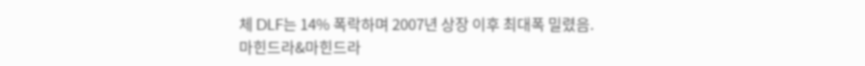체 DLF는 14% 폭락하며 2007년 상장 이후 최대폭 밀렸음.
마힌드라&마힌드라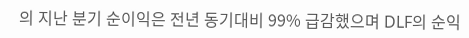의 지난 분기 순이익은 전년 동기대비 99% 급감했으며 DLF의 순익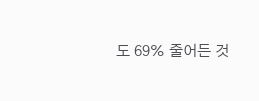도 69% 줄어든 것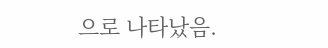으로 나타났음.